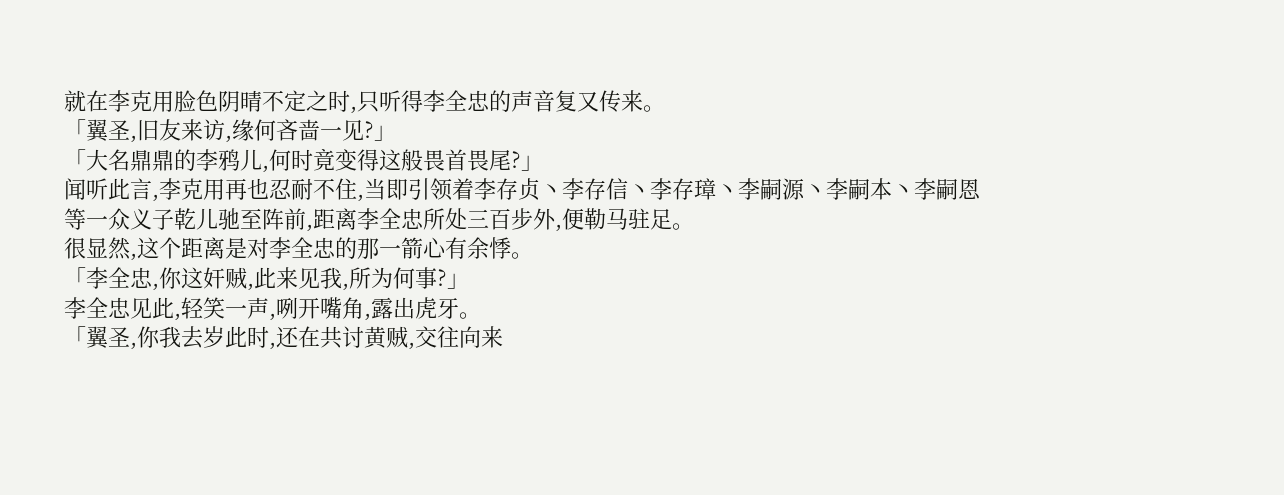就在李克用脸色阴晴不定之时,只听得李全忠的声音复又传来。
「翼圣,旧友来访,缘何吝啬一见?」
「大名鼎鼎的李鸦儿,何时竟变得这般畏首畏尾?」
闻听此言,李克用再也忍耐不住,当即引领着李存贞丶李存信丶李存璋丶李嗣源丶李嗣本丶李嗣恩等一众义子乾儿驰至阵前,距离李全忠所处三百步外,便勒马驻足。
很显然,这个距离是对李全忠的那一箭心有余悸。
「李全忠,你这奸贼,此来见我,所为何事?」
李全忠见此,轻笑一声,咧开嘴角,露出虎牙。
「翼圣,你我去岁此时,还在共讨黄贼,交往向来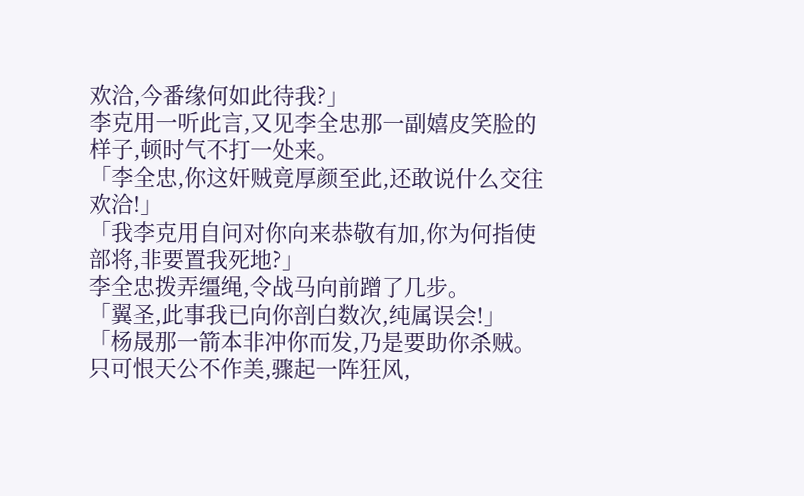欢洽,今番缘何如此待我?」
李克用一听此言,又见李全忠那一副嬉皮笑脸的样子,顿时气不打一处来。
「李全忠,你这奸贼竟厚颜至此,还敢说什么交往欢洽!」
「我李克用自问对你向来恭敬有加,你为何指使部将,非要置我死地?」
李全忠拨弄缰绳,令战马向前蹭了几步。
「翼圣,此事我已向你剖白数次,纯属误会!」
「杨晟那一箭本非冲你而发,乃是要助你杀贼。只可恨天公不作美,骤起一阵狂风,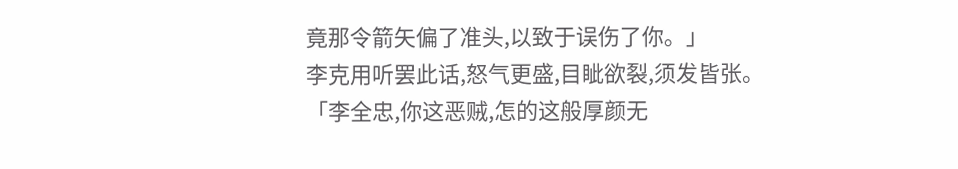竟那令箭矢偏了准头,以致于误伤了你。」
李克用听罢此话,怒气更盛,目眦欲裂,须发皆张。
「李全忠,你这恶贼,怎的这般厚颜无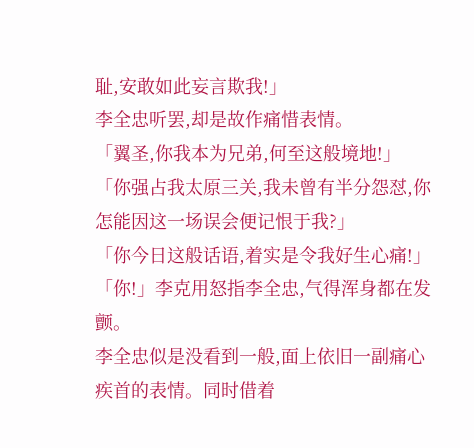耻,安敢如此妄言欺我!」
李全忠听罢,却是故作痛惜表情。
「翼圣,你我本为兄弟,何至这般境地!」
「你强占我太原三关,我未曾有半分怨怼,你怎能因这一场误会便记恨于我?」
「你今日这般话语,着实是令我好生心痛!」
「你!」李克用怒指李全忠,气得浑身都在发颤。
李全忠似是没看到一般,面上依旧一副痛心疾首的表情。同时借着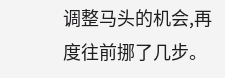调整马头的机会,再度往前挪了几步。